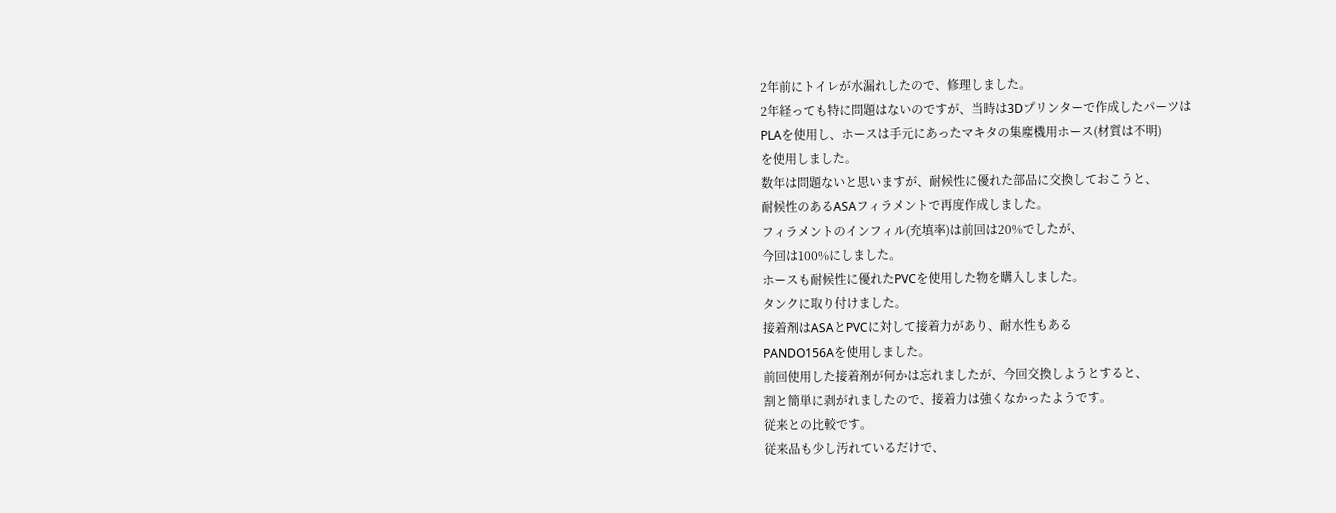2年前にトイレが水漏れしたので、修理しました。
2年経っても特に問題はないのですが、当時は3Dプリンターで作成したパーツは
PLAを使用し、ホースは手元にあったマキタの集塵機用ホース(材質は不明)
を使用しました。
数年は問題ないと思いますが、耐候性に優れた部品に交換しておこうと、
耐候性のあるASAフィラメントで再度作成しました。
フィラメントのインフィル(充填率)は前回は20%でしたが、
今回は100%にしました。
ホースも耐候性に優れたPVCを使用した物を購入しました。
タンクに取り付けました。
接着剤はASAとPVCに対して接着力があり、耐水性もある
PANDO156Aを使用しました。
前回使用した接着剤が何かは忘れましたが、今回交換しようとすると、
割と簡単に剥がれましたので、接着力は強くなかったようです。
従来との比較です。
従来品も少し汚れているだけで、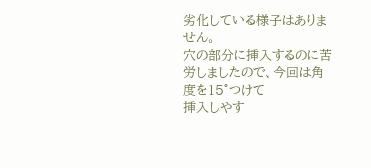劣化している様子はありません。
穴の部分に挿入するのに苦労しましたので、今回は角度を15°つけて
挿入しやす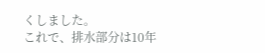くしました。
これで、排水部分は10年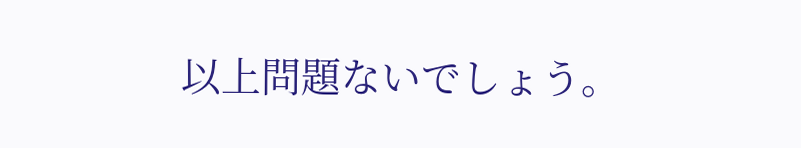以上問題ないでしょう。